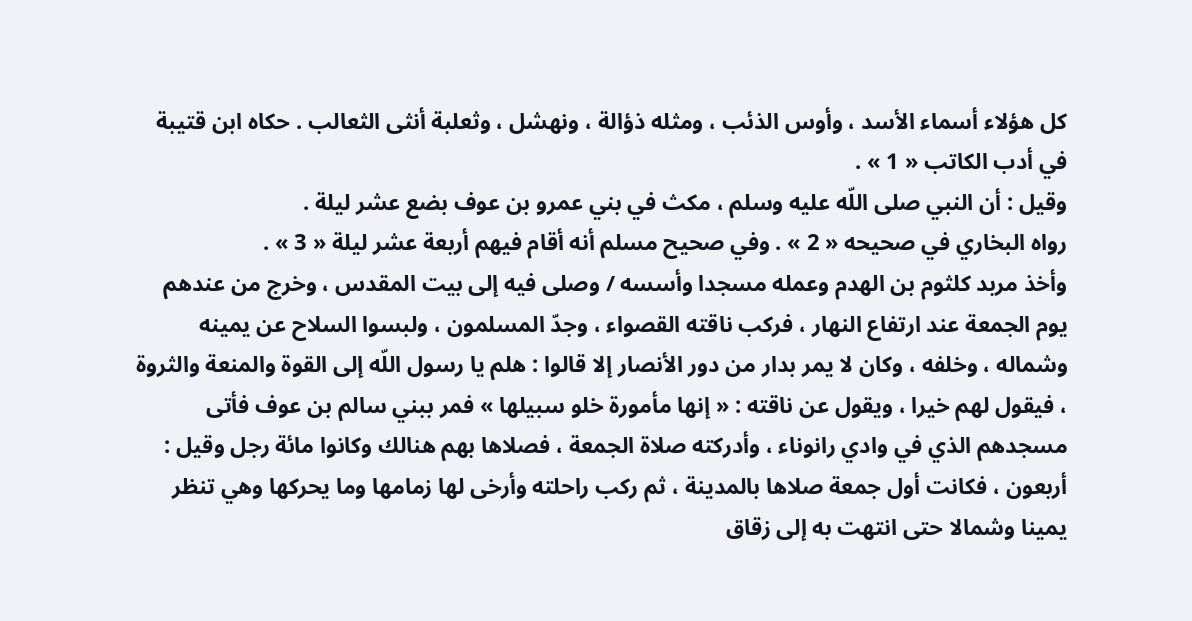كل هؤلاء أسماء الأسد ، وأوس الذئب ، ومثله ذؤالة ، ونهشل ، وثعلبة أنثى الثعالب . حكاه ابن قتيبة في أدب الكاتب « 1 » .
وقيل : أن النبي صلى اللّه عليه وسلم ، مكث في بني عمرو بن عوف بضع عشر ليلة .
رواه البخاري في صحيحه « 2 » . وفي صحيح مسلم أنه أقام فيهم أربعة عشر ليلة « 3 » .
وأخذ مربد كلثوم بن الهدم وعمله مسجدا وأسسه / وصلى فيه إلى بيت المقدس ، وخرج من عندهم يوم الجمعة عند ارتفاع النهار ، فركب ناقته القصواء ، وجدّ المسلمون ، ولبسوا السلاح عن يمينه وشماله ، وخلفه ، وكان لا يمر بدار من دور الأنصار إلا قالوا : هلم يا رسول اللّه إلى القوة والمنعة والثروة ، فيقول لهم خيرا ، ويقول عن ناقته : « إنها مأمورة خلو سبيلها » فمر ببني سالم بن عوف فأتى مسجدهم الذي في وادي رانوناء ، وأدركته صلاة الجمعة ، فصلاها بهم هنالك وكانوا مائة رجل وقيل : أربعون ، فكانت أول جمعة صلاها بالمدينة ، ثم ركب راحلته وأرخى لها زمامها وما يحركها وهي تنظر يمينا وشمالا حتى انتهت به إلى زقاق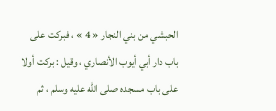الحبشي من بني النجار « 4 » ، فبركت على باب دار أبي أيوب الأنصاري ، وقيل : بركت أولا على باب مسجده صلى اللّه عليه وسلم ، ثم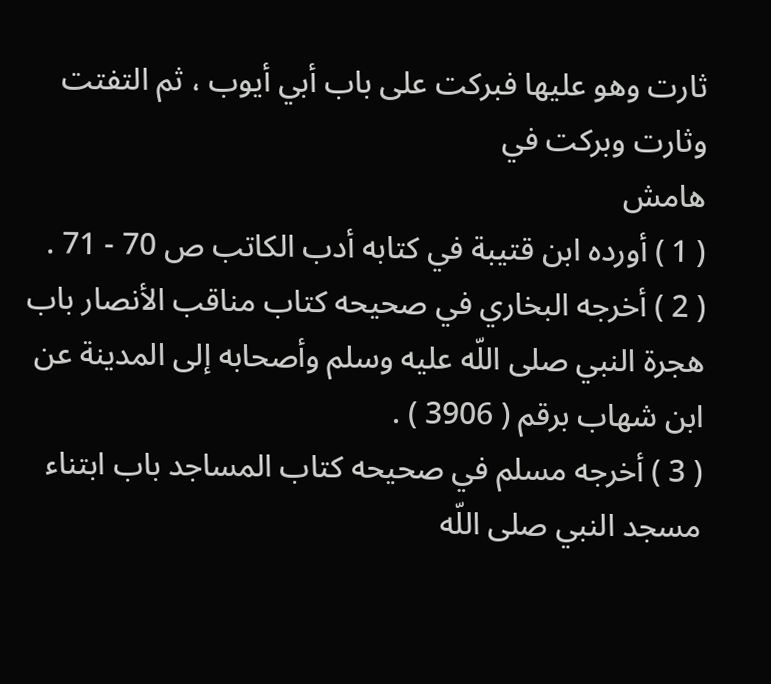ثارت وهو عليها فبركت على باب أبي أيوب ، ثم التفتت وثارت وبركت في
هامش
( 1 ) أورده ابن قتيبة في كتابه أدب الكاتب ص 70 - 71 .
( 2 ) أخرجه البخاري في صحيحه كتاب مناقب الأنصار باب هجرة النبي صلى اللّه عليه وسلم وأصحابه إلى المدينة عن ابن شهاب برقم ( 3906 ) .
( 3 ) أخرجه مسلم في صحيحه كتاب المساجد باب ابتناء مسجد النبي صلى اللّه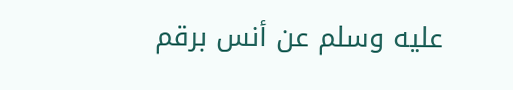عليه وسلم عن أنس برقم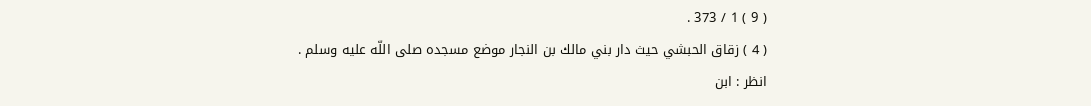( 9 ) 1 / 373 .
( 4 ) زقاق الحبشي حيث دار بني مالك بن النجار موضع مسجده صلى اللّه عليه وسلم .
انظر : ابن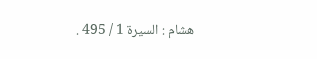هشام : السيرة 1 / 495 .